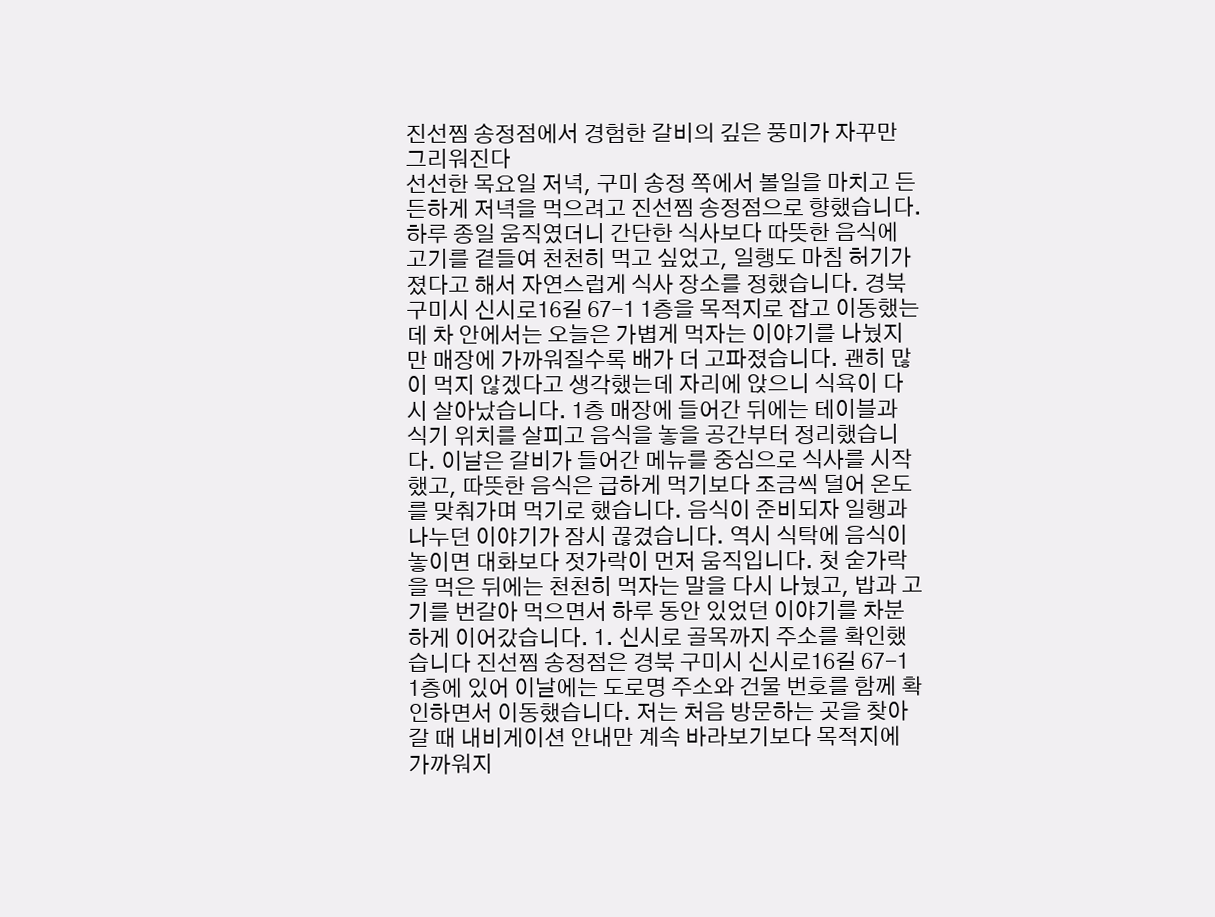진선찜 송정점에서 경험한 갈비의 깊은 풍미가 자꾸만 그리워진다
선선한 목요일 저녁, 구미 송정 쪽에서 볼일을 마치고 든든하게 저녁을 먹으려고 진선찜 송정점으로 향했습니다. 하루 종일 움직였더니 간단한 식사보다 따뜻한 음식에 고기를 곁들여 천천히 먹고 싶었고, 일행도 마침 허기가 졌다고 해서 자연스럽게 식사 장소를 정했습니다. 경북 구미시 신시로16길 67-1 1층을 목적지로 잡고 이동했는데 차 안에서는 오늘은 가볍게 먹자는 이야기를 나눴지만 매장에 가까워질수록 배가 더 고파졌습니다. 괜히 많이 먹지 않겠다고 생각했는데 자리에 앉으니 식욕이 다시 살아났습니다. 1층 매장에 들어간 뒤에는 테이블과 식기 위치를 살피고 음식을 놓을 공간부터 정리했습니다. 이날은 갈비가 들어간 메뉴를 중심으로 식사를 시작했고, 따뜻한 음식은 급하게 먹기보다 조금씩 덜어 온도를 맞춰가며 먹기로 했습니다. 음식이 준비되자 일행과 나누던 이야기가 잠시 끊겼습니다. 역시 식탁에 음식이 놓이면 대화보다 젓가락이 먼저 움직입니다. 첫 숟가락을 먹은 뒤에는 천천히 먹자는 말을 다시 나눴고, 밥과 고기를 번갈아 먹으면서 하루 동안 있었던 이야기를 차분하게 이어갔습니다. 1. 신시로 골목까지 주소를 확인했습니다 진선찜 송정점은 경북 구미시 신시로16길 67-1 1층에 있어 이날에는 도로명 주소와 건물 번호를 함께 확인하면서 이동했습니다. 저는 처음 방문하는 곳을 찾아갈 때 내비게이션 안내만 계속 바라보기보다 목적지에 가까워지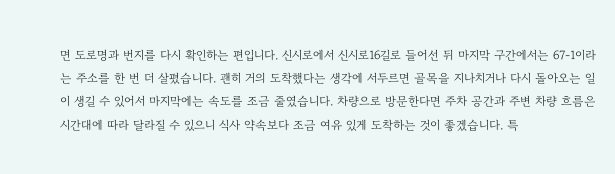면 도로명과 번지를 다시 확인하는 편입니다. 신시로에서 신시로16길로 들어선 뒤 마지막 구간에서는 67-1이라는 주소를 한 번 더 살폈습니다. 괜히 거의 도착했다는 생각에 서두르면 골목을 지나치거나 다시 돌아오는 일이 생길 수 있어서 마지막에는 속도를 조금 줄였습니다. 차량으로 방문한다면 주차 공간과 주변 차량 흐름은 시간대에 따라 달라질 수 있으니 식사 약속보다 조금 여유 있게 도착하는 것이 좋겠습니다. 특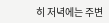히 저녁에는 주변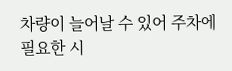차량이 늘어날 수 있어 주차에 필요한 시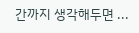간까지 생각해두면 ...